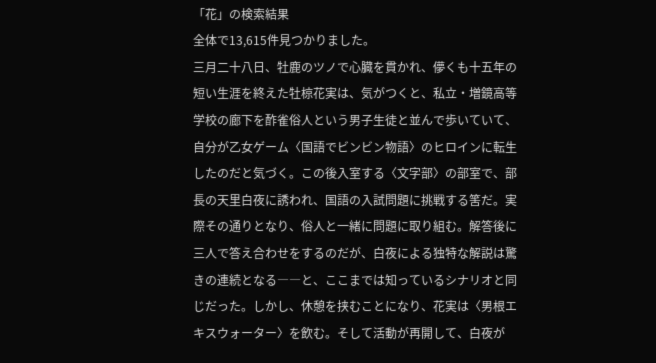「花」の検索結果
全体で13,615件見つかりました。
三月二十八日、牡鹿のツノで心臓を貫かれ、儚くも十五年の短い生涯を終えた牡椋花実は、気がつくと、私立・増鏡高等学校の廊下を酢雀俗人という男子生徒と並んで歩いていて、自分が乙女ゲーム〈国語でビンビン物語〉のヒロインに転生したのだと気づく。この後入室する〈文字部〉の部室で、部長の天里白夜に誘われ、国語の入試問題に挑戦する筈だ。実際その通りとなり、俗人と一緒に問題に取り組む。解答後に三人で答え合わせをするのだが、白夜による独特な解説は驚きの連続となる――と、ここまでは知っているシナリオと同じだった。しかし、休憩を挟むことになり、花実は〈男根エキスウォーター〉を飲む。そして活動が再開して、白夜が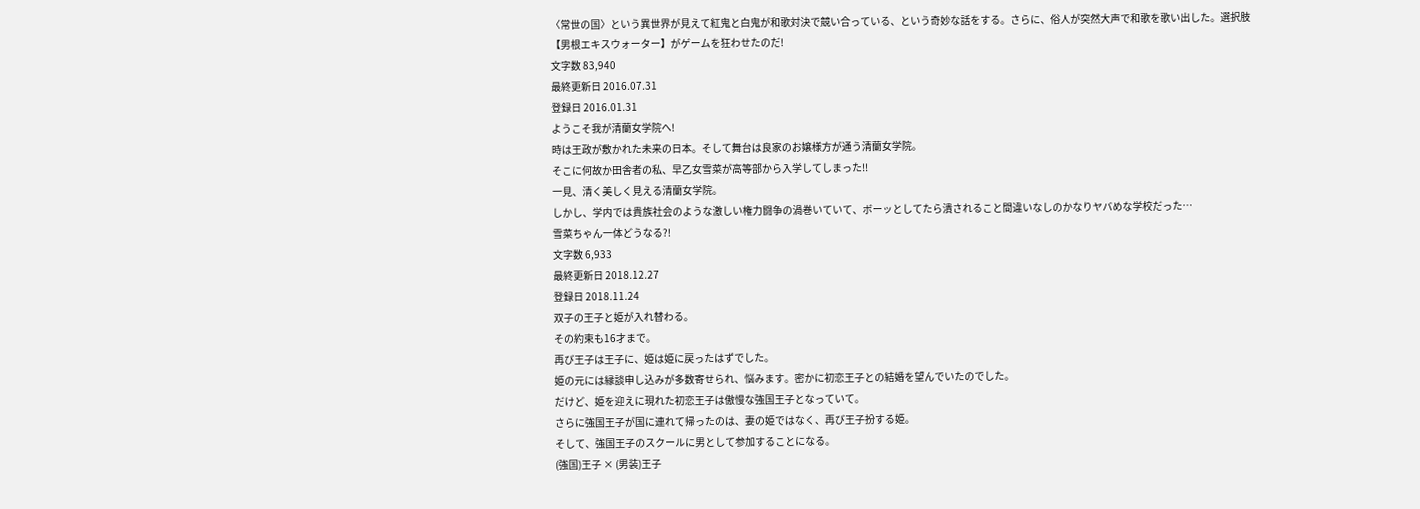〈常世の国〉という異世界が見えて紅鬼と白鬼が和歌対決で競い合っている、という奇妙な話をする。さらに、俗人が突然大声で和歌を歌い出した。選択肢【男根エキスウォーター】がゲームを狂わせたのだ!
文字数 83,940
最終更新日 2016.07.31
登録日 2016.01.31
ようこそ我が清蘭女学院へ!
時は王政が敷かれた未来の日本。そして舞台は良家のお嬢様方が通う清蘭女学院。
そこに何故か田舎者の私、早乙女雪菜が高等部から入学してしまった!!
一見、清く美しく見える清蘭女学院。
しかし、学内では貴族社会のような激しい権力闘争の渦巻いていて、ボーッとしてたら潰されること間違いなしのかなりヤバめな学校だった…
雪菜ちゃん一体どうなる?!
文字数 6,933
最終更新日 2018.12.27
登録日 2018.11.24
双子の王子と姫が入れ替わる。
その約束も16才まで。
再び王子は王子に、姫は姫に戻ったはずでした。
姫の元には縁談申し込みが多数寄せられ、悩みます。密かに初恋王子との結婚を望んでいたのでした。
だけど、姫を迎えに現れた初恋王子は傲慢な強国王子となっていて。
さらに強国王子が国に連れて帰ったのは、妻の姫ではなく、再び王子扮する姫。
そして、強国王子のスクールに男として参加することになる。
(強国)王子 × (男装)王子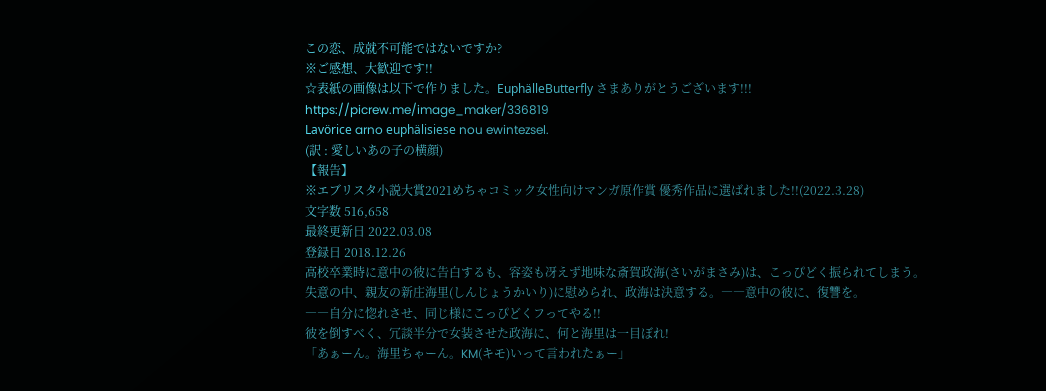この恋、成就不可能ではないですか?
※ご感想、大歓迎です!!
☆表紙の画像は以下で作りました。EuphälleButterfly さまありがとうございます!!!
https://picrew.me/image_maker/336819
Lavörice arno euphälisiese nou ewintezsel.
(訳 : 愛しいあの子の横顔)
【報告】
※エブリスタ小説大賞2021めちゃコミック女性向けマンガ原作賞 優秀作品に選ばれました!!(2022.3.28)
文字数 516,658
最終更新日 2022.03.08
登録日 2018.12.26
高校卒業時に意中の彼に告白するも、容姿も冴えず地味な斎賀政海(さいがまさみ)は、こっぴどく振られてしまう。
失意の中、親友の新庄海里(しんじょうかいり)に慰められ、政海は決意する。――意中の彼に、復讐を。
――自分に惚れさせ、同じ様にこっぴどくフってやる!!
彼を倒すべく、冗談半分で女装させた政海に、何と海里は一目ぼれ!
「あぁーん。海里ちゃーん。KM(キモ)いって言われたぁー」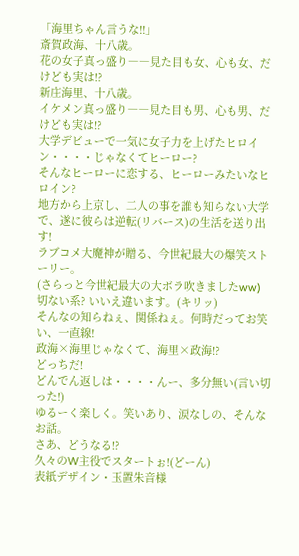「海里ちゃん言うな!!」
斎賀政海、十八歳。
花の女子真っ盛り――見た目も女、心も女、だけども実は!?
新庄海里、十八歳。
イケメン真っ盛り――見た目も男、心も男、だけども実は!?
大学デビューで一気に女子力を上げたヒロイン・・・・じゃなくてヒーロー?
そんなヒーローに恋する、ヒーローみたいなヒロイン?
地方から上京し、二人の事を誰も知らない大学で、遂に彼らは逆転(リバース)の生活を送り出す!
ラブコメ大魔神が贈る、今世紀最大の爆笑ストーリー。
(さらっと今世紀最大の大ボラ吹きましたww)
切ない系? いいえ違います。(キリッ)
そんなの知らねぇ、関係ねぇ。何時だってお笑い、一直線!
政海×海里じゃなくて、海里×政海!?
どっちだ!
どんでん返しは・・・・んー、多分無い(言い切った!)
ゆるーく楽しく。笑いあり、涙なしの、そんなお話。
さあ、どうなる!?
久々のW主役でスタートぉ!(どーん)
表紙デザイン・玉置朱音様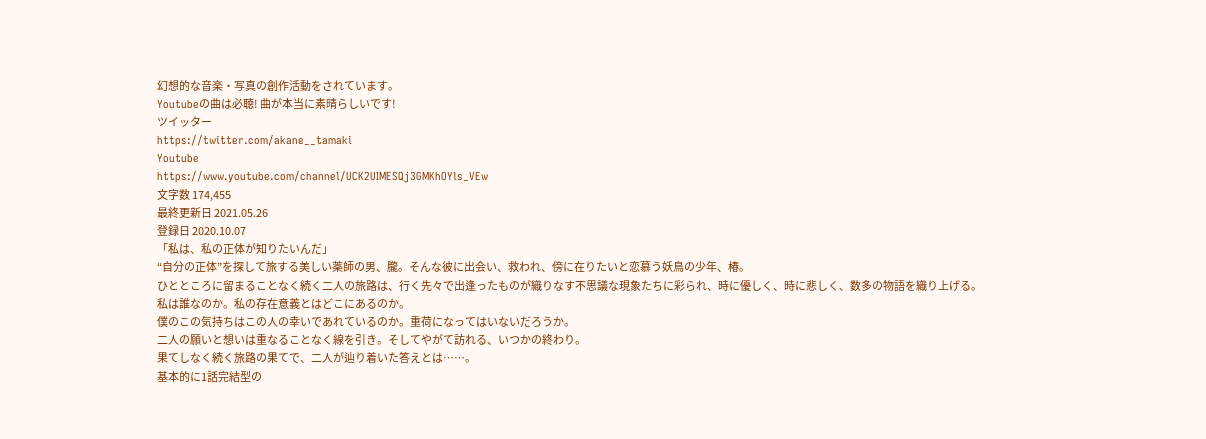幻想的な音楽・写真の創作活動をされています。
Youtubeの曲は必聴! 曲が本当に素晴らしいです!
ツイッター
https://twitter.com/akane__tamaki
Youtube
https://www.youtube.com/channel/UCK2UIMESQj3GMKhOYls_VEw
文字数 174,455
最終更新日 2021.05.26
登録日 2020.10.07
「私は、私の正体が知りたいんだ」
“自分の正体”を探して旅する美しい薬師の男、朧。そんな彼に出会い、救われ、傍に在りたいと恋慕う妖鳥の少年、椿。
ひとところに留まることなく続く二人の旅路は、行く先々で出逢ったものが織りなす不思議な現象たちに彩られ、時に優しく、時に悲しく、数多の物語を織り上げる。
私は誰なのか。私の存在意義とはどこにあるのか。
僕のこの気持ちはこの人の幸いであれているのか。重荷になってはいないだろうか。
二人の願いと想いは重なることなく線を引き。そしてやがて訪れる、いつかの終わり。
果てしなく続く旅路の果てで、二人が辿り着いた答えとは……。
基本的に1話完結型の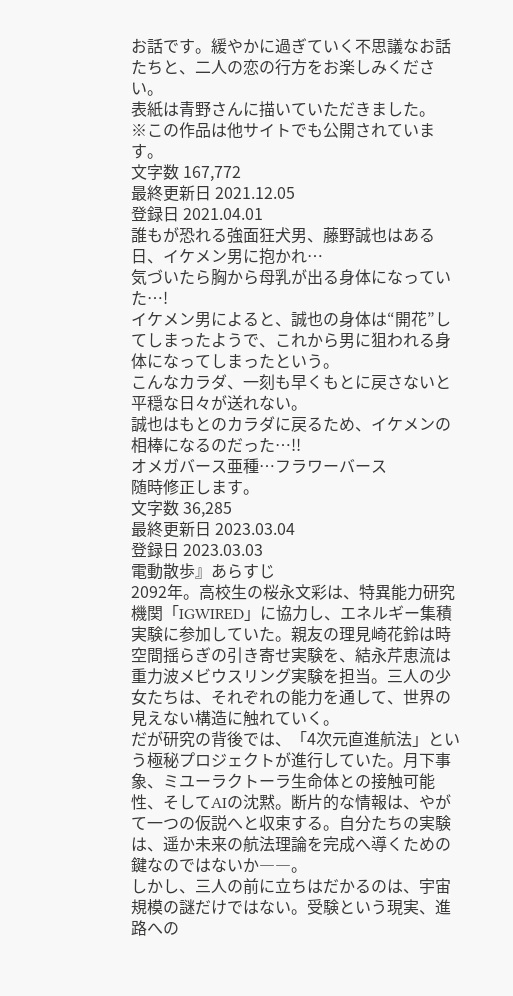お話です。緩やかに過ぎていく不思議なお話たちと、二人の恋の行方をお楽しみください。
表紙は青野さんに描いていただきました。
※この作品は他サイトでも公開されています。
文字数 167,772
最終更新日 2021.12.05
登録日 2021.04.01
誰もが恐れる強面狂犬男、藤野誠也はある日、イケメン男に抱かれ…
気づいたら胸から母乳が出る身体になっていた…!
イケメン男によると、誠也の身体は“開花”してしまったようで、これから男に狙われる身体になってしまったという。
こんなカラダ、一刻も早くもとに戻さないと平穏な日々が送れない。
誠也はもとのカラダに戻るため、イケメンの相棒になるのだった…!!
オメガバース亜種…フラワーバース
随時修正します。
文字数 36,285
最終更新日 2023.03.04
登録日 2023.03.03
電動散歩』あらすじ
2092年。高校生の桜永文彩は、特異能力研究機関「IGWIRED」に協力し、エネルギー集積実験に参加していた。親友の理見崎花鈴は時空間揺らぎの引き寄せ実験を、結永芹恵流は重力波メビウスリング実験を担当。三人の少女たちは、それぞれの能力を通して、世界の見えない構造に触れていく。
だが研究の背後では、「4次元直進航法」という極秘プロジェクトが進行していた。月下事象、ミユーラクトーラ生命体との接触可能性、そしてAIの沈黙。断片的な情報は、やがて一つの仮説へと収束する。自分たちの実験は、遥か未来の航法理論を完成へ導くための鍵なのではないか――。
しかし、三人の前に立ちはだかるのは、宇宙規模の謎だけではない。受験という現実、進路への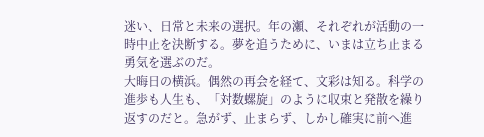迷い、日常と未来の選択。年の瀬、それぞれが活動の一時中止を決断する。夢を追うために、いまは立ち止まる勇気を選ぶのだ。
大晦日の横浜。偶然の再会を経て、文彩は知る。科学の進歩も人生も、「対数螺旋」のように収束と発散を繰り返すのだと。急がず、止まらず、しかし確実に前へ進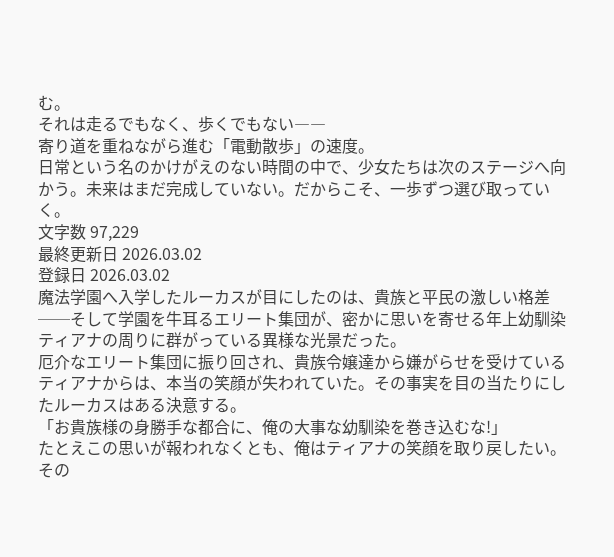む。
それは走るでもなく、歩くでもない――
寄り道を重ねながら進む「電動散歩」の速度。
日常という名のかけがえのない時間の中で、少女たちは次のステージへ向かう。未来はまだ完成していない。だからこそ、一歩ずつ選び取っていく。
文字数 97,229
最終更新日 2026.03.02
登録日 2026.03.02
魔法学園へ入学したルーカスが目にしたのは、貴族と平民の激しい格差──そして学園を牛耳るエリート集団が、密かに思いを寄せる年上幼馴染ティアナの周りに群がっている異様な光景だった。
厄介なエリート集団に振り回され、貴族令嬢達から嫌がらせを受けているティアナからは、本当の笑顔が失われていた。その事実を目の当たりにしたルーカスはある決意する。
「お貴族様の身勝手な都合に、俺の大事な幼馴染を巻き込むな!」
たとえこの思いが報われなくとも、俺はティアナの笑顔を取り戻したい。その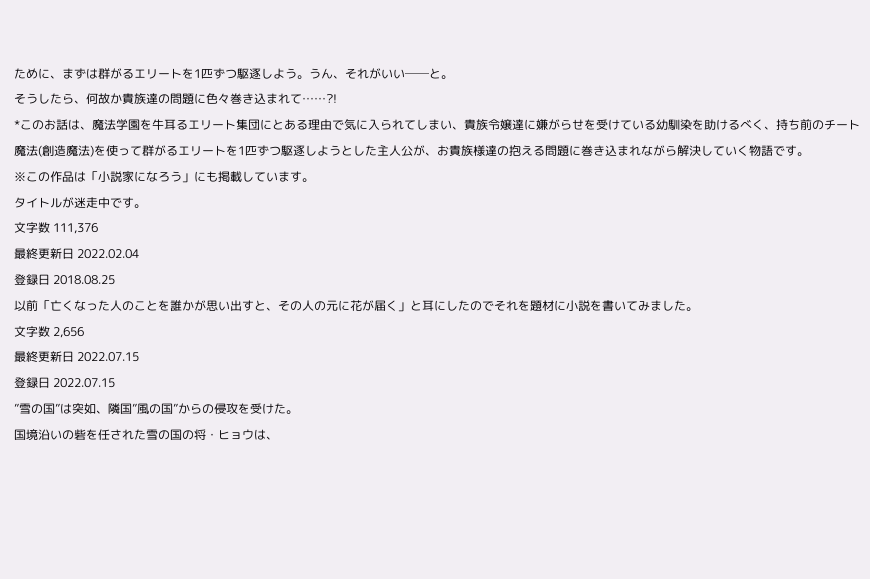ために、まずは群がるエリートを1匹ずつ駆逐しよう。うん、それがいい──と。
そうしたら、何故か貴族達の問題に色々巻き込まれて……?!
*このお話は、魔法学園を牛耳るエリート集団にとある理由で気に入られてしまい、貴族令嬢達に嫌がらせを受けている幼馴染を助けるべく、持ち前のチート魔法(創造魔法)を使って群がるエリートを1匹ずつ駆逐しようとした主人公が、お貴族様達の抱える問題に巻き込まれながら解決していく物語です。
※この作品は「小説家になろう」にも掲載しています。
タイトルが迷走中です。
文字数 111,376
最終更新日 2022.02.04
登録日 2018.08.25
以前「亡くなった人のことを誰かが思い出すと、その人の元に花が届く」と耳にしたのでそれを題材に小説を書いてみました。
文字数 2,656
最終更新日 2022.07.15
登録日 2022.07.15
”雪の国”は突如、隣国”風の国”からの侵攻を受けた。
国境沿いの砦を任された雪の国の将・ヒョウは、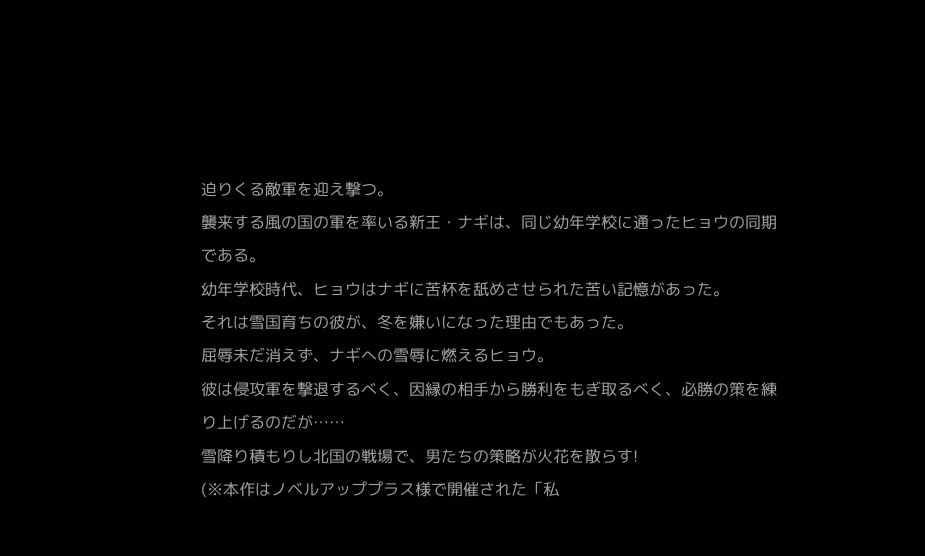迫りくる敵軍を迎え撃つ。
襲来する風の国の軍を率いる新王・ナギは、同じ幼年学校に通ったヒョウの同期である。
幼年学校時代、ヒョウはナギに苦杯を舐めさせられた苦い記憶があった。
それは雪国育ちの彼が、冬を嫌いになった理由でもあった。
屈辱未だ消えず、ナギへの雪辱に燃えるヒョウ。
彼は侵攻軍を撃退するべく、因縁の相手から勝利をもぎ取るべく、必勝の策を練り上げるのだが……
雪降り積もりし北国の戦場で、男たちの策略が火花を散らす!
(※本作はノベルアッププラス様で開催された「私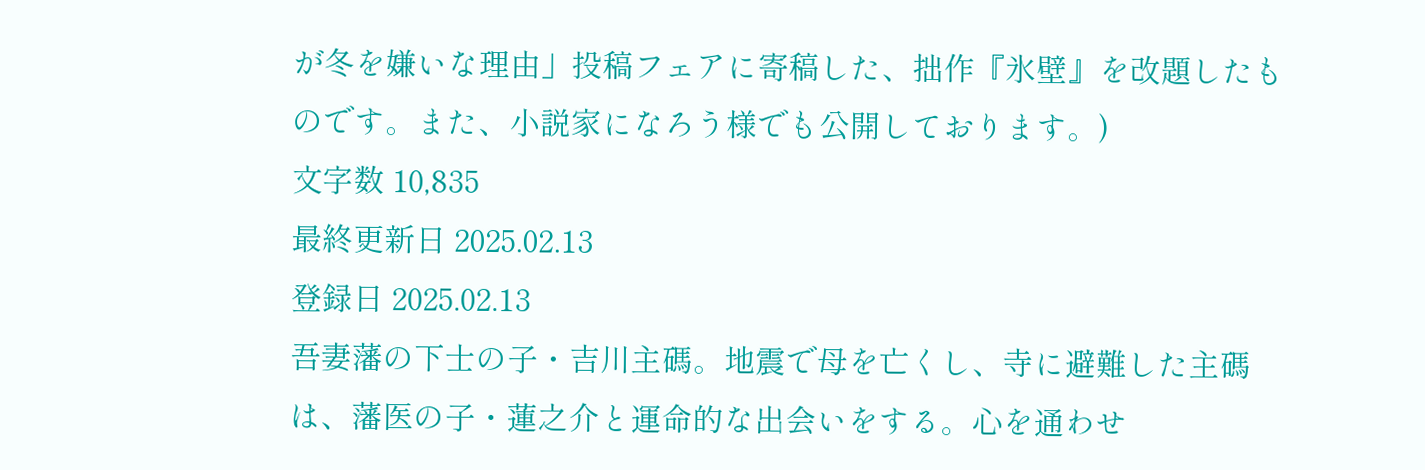が冬を嫌いな理由」投稿フェアに寄稿した、拙作『氷壁』を改題したものです。また、小説家になろう様でも公開しております。)
文字数 10,835
最終更新日 2025.02.13
登録日 2025.02.13
吾妻藩の下士の子・吉川主碼。地震で母を亡くし、寺に避難した主碼は、藩医の子・蓮之介と運命的な出会いをする。心を通わせ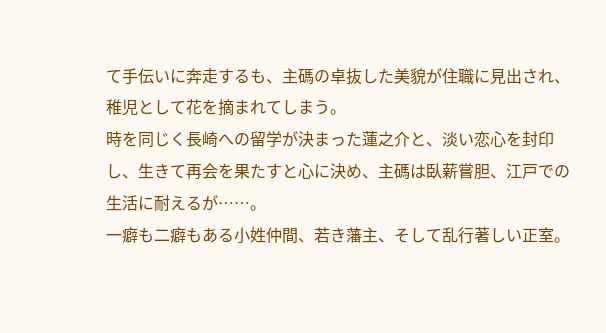て手伝いに奔走するも、主碼の卓抜した美貌が住職に見出され、稚児として花を摘まれてしまう。
時を同じく長崎への留学が決まった蓮之介と、淡い恋心を封印し、生きて再会を果たすと心に決め、主碼は臥薪嘗胆、江戸での生活に耐えるが……。
一癖も二癖もある小姓仲間、若き藩主、そして乱行著しい正室。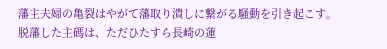藩主夫婦の亀裂はやがて藩取り潰しに繋がる騒動を引き起こす。
脱藩した主碼は、ただひたすら長崎の蓮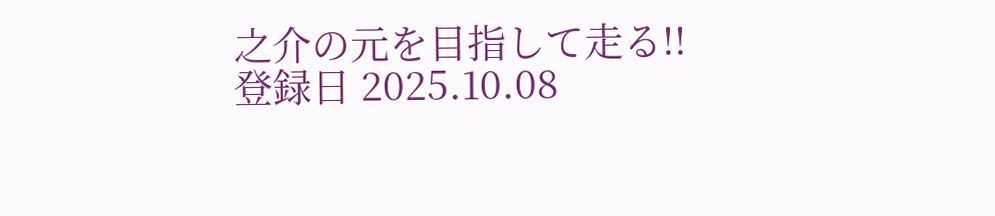之介の元を目指して走る!!
登録日 2025.10.08